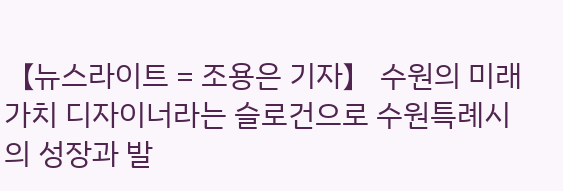【뉴스라이트 = 조용은 기자】 수원의 미래가치 디자이너라는 슬로건으로 수원특례시의 성장과 발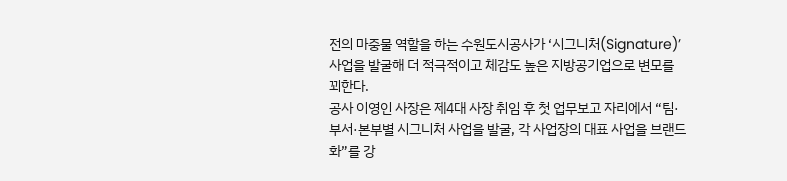전의 마중물 역할을 하는 수원도시공사가 ‘시그니처(Signature)’ 사업을 발굴해 더 적극적이고 체감도 높은 지방공기업으로 변모를 꾀한다.
공사 이영인 사장은 제4대 사장 취임 후 첫 업무보고 자리에서 “팀·부서·본부별 시그니처 사업을 발굴, 각 사업장의 대표 사업을 브랜드화”를 강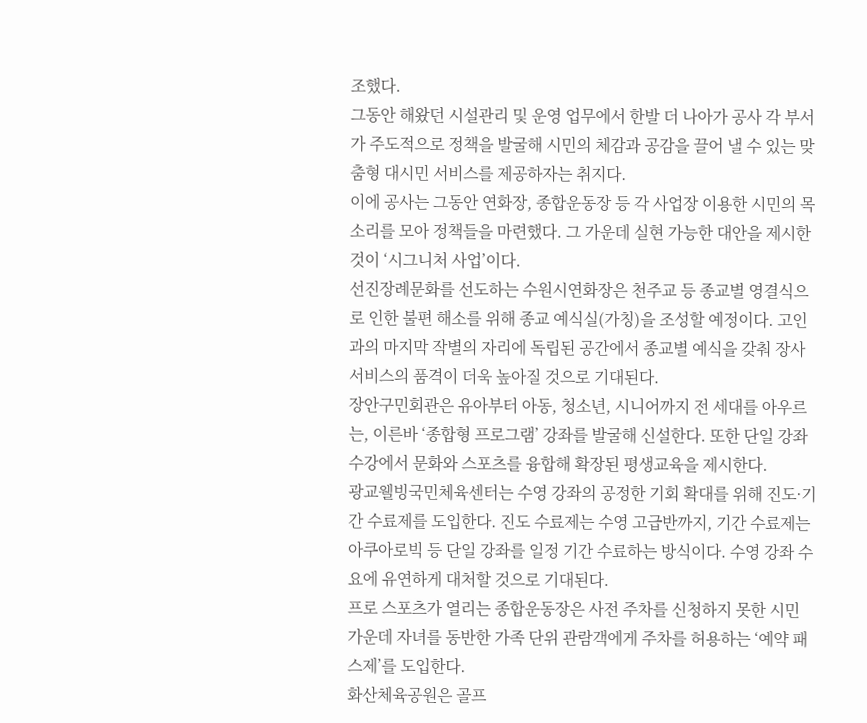조했다.
그동안 해왔던 시설관리 및 운영 업무에서 한발 더 나아가 공사 각 부서가 주도적으로 정책을 발굴해 시민의 체감과 공감을 끌어 낼 수 있는 맞춤형 대시민 서비스를 제공하자는 취지다.
이에 공사는 그동안 연화장, 종합운동장 등 각 사업장 이용한 시민의 목소리를 모아 정책들을 마련했다. 그 가운데 실현 가능한 대안을 제시한 것이 ‘시그니처 사업’이다.
선진장례문화를 선도하는 수원시연화장은 천주교 등 종교별 영결식으로 인한 불편 해소를 위해 종교 예식실(가칭)을 조성할 예정이다. 고인과의 마지막 작별의 자리에 독립된 공간에서 종교별 예식을 갖춰 장사 서비스의 품격이 더욱 높아질 것으로 기대된다.
장안구민회관은 유아부터 아동, 청소년, 시니어까지 전 세대를 아우르는, 이른바 ‘종합형 프로그램’ 강좌를 발굴해 신설한다. 또한 단일 강좌 수강에서 문화와 스포츠를 융합해 확장된 평생교육을 제시한다.
광교웰빙국민체육센터는 수영 강좌의 공정한 기회 확대를 위해 진도·기간 수료제를 도입한다. 진도 수료제는 수영 고급반까지, 기간 수료제는 아쿠아로빅 등 단일 강좌를 일정 기간 수료하는 방식이다. 수영 강좌 수요에 유연하게 대처할 것으로 기대된다.
프로 스포츠가 열리는 종합운동장은 사전 주차를 신청하지 못한 시민 가운데 자녀를 동반한 가족 단위 관람객에게 주차를 허용하는 ‘예약 패스제’를 도입한다.
화산체육공원은 골프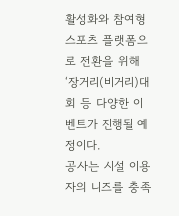활성화와 참여형 스포츠 플랫폼으로 전환을 위해 ‘장거리(비거리)대회 등 다양한 이벤트가 진행될 예정이다.
공사는 시설 이용자의 니즈를 충족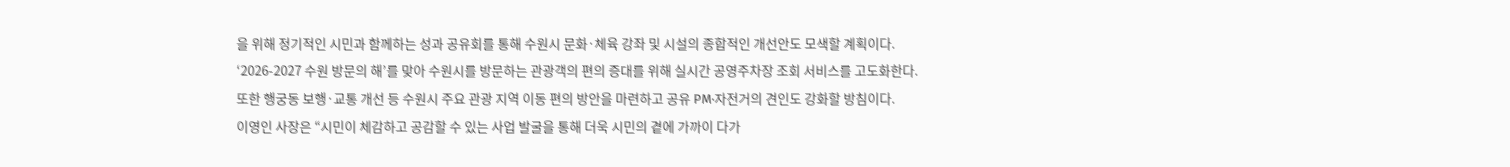을 위해 정기적인 시민과 함께하는 성과 공유회를 통해 수원시 문화·체육 강좌 및 시설의 종합적인 개선안도 모색할 계획이다.
‘2026-2027 수원 방문의 해’를 맞아 수원시를 방문하는 관광객의 편의 증대를 위해 실시간 공영주차장 조회 서비스를 고도화한다.
또한 행궁동 보행·교통 개선 등 수원시 주요 관광 지역 이동 편의 방안을 마련하고 공유 PM·자전거의 견인도 강화할 방침이다.
이영인 사장은 “시민이 체감하고 공감할 수 있는 사업 발굴을 통해 더욱 시민의 곁에 가까이 다가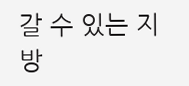갈 수 있는 지방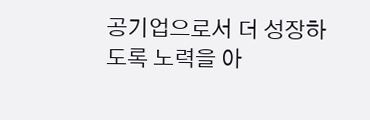공기업으로서 더 성장하도록 노력을 아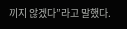끼지 않겠다”라고 말했다.